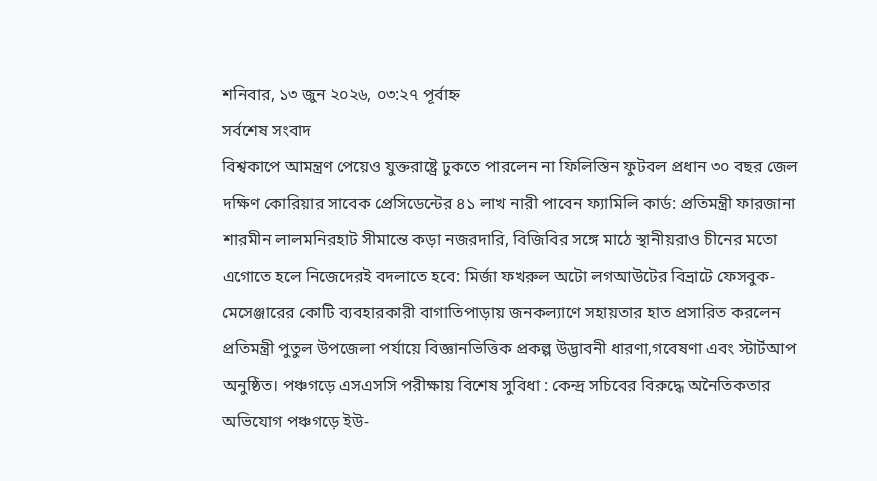শনিবার, ১৩ জুন ২০২৬, ০৩:২৭ পূর্বাহ্ন
সর্বশেষ সংবাদ
বিশ্বকাপে আমন্ত্রণ পেয়েও যুক্তরাষ্ট্রে ঢুকতে পারলেন না ফিলিস্তিন ফুটবল প্রধান ৩০ বছর জেল দক্ষিণ কোরিয়ার সাবেক প্রেসিডেন্টের ৪১ লাখ নারী পাবেন ফ্যামিলি কার্ড: প্রতিমন্ত্রী ফারজানা শারমীন লালমনিরহাট সীমান্তে কড়া নজরদারি, বিজিবির সঙ্গে মাঠে স্থানীয়রাও চীনের মতো এগোতে হলে নিজেদেরই বদলাতে হবে: মির্জা ফখরুল অটো লগআউটের বিভ্রাটে ফেসবুক-মেসেঞ্জারের কোটি ব্যবহারকারী বাগাতিপাড়ায় জনকল্যাণে সহায়তার হাত প্রসারিত করলেন প্রতিমন্ত্রী পুতুল উপজেলা পর্যায়ে বিজ্ঞানভিত্তিক প্রকল্প উদ্ভাবনী ধারণা,গবেষণা এবং স্টার্টআপ অনুষ্ঠিত। পঞ্চগড়ে এসএসসি পরীক্ষায় বিশেষ সুবিধা : কেন্দ্র সচিবের বিরুদ্ধে অনৈতিকতার অভিযোগ পঞ্চগড়ে ইউ-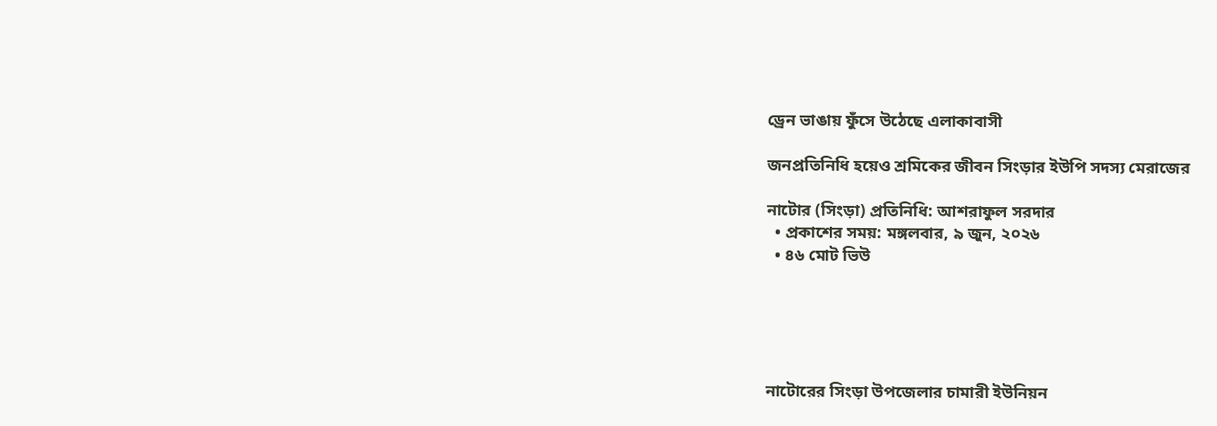ড্রেন ভাঙায় ফুঁসে উঠেছে এলাকাবাসী

জনপ্রতিনিধি হয়েও শ্রমিকের জীবন সিংড়ার ইউপি সদস্য মেরাজের

নাটোর (সিংড়া) প্রতিনিধি: আশরাফুল সরদার
  • প্রকাশের সময়: মঙ্গলবার, ৯ জুন, ২০২৬
  • ৪৬ মোট ভিউ





নাটোরের সিংড়া উপজেলার চামারী ইউনিয়ন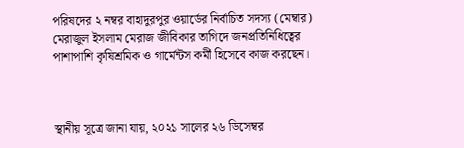পরিষদের ২ নম্বর বাহাদুরপুর ওয়ার্ডের নির্বাচিত সদস্য (মেম্বার) মেরাজুল ইসলাম মেরাজ জীবিকার তাগিদে জনপ্রতিনিধিত্বের পাশাপাশি কৃষিশ্রমিক ও গার্মেন্টস কর্মী হিসেবে কাজ করছেন।



স্থানীয় সূত্রে জানা যায়, ২০২১ সালের ২৬ ডিসেম্বর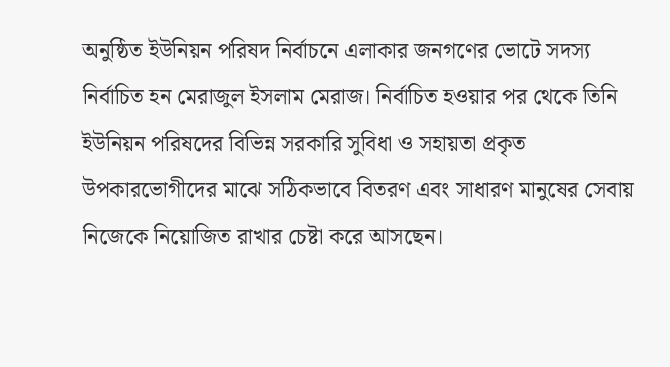অনুষ্ঠিত ইউনিয়ন পরিষদ নির্বাচনে এলাকার জনগণের ভোটে সদস্য নির্বাচিত হন মেরাজুল ইসলাম মেরাজ। নির্বাচিত হওয়ার পর থেকে তিনি ইউনিয়ন পরিষদের বিভিন্ন সরকারি সুবিধা ও সহায়তা প্রকৃত উপকারভোগীদের মাঝে সঠিকভাবে বিতরণ এবং সাধারণ মানুষের সেবায় নিজেকে নিয়োজিত রাখার চেষ্টা করে আসছেন।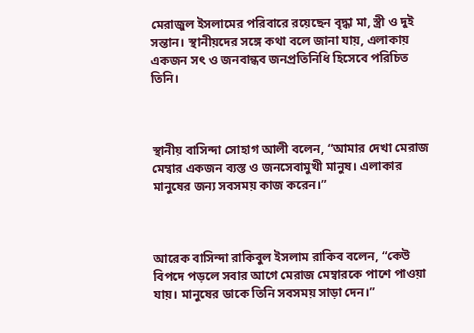মেরাজুল ইসলামের পরিবারে রয়েছেন বৃদ্ধা মা, স্ত্রী ও দুই সন্তান। স্থানীয়দের সঙ্গে কথা বলে জানা যায়, এলাকায় একজন সৎ ও জনবান্ধব জনপ্রতিনিধি হিসেবে পরিচিত তিনি।



স্থানীয় বাসিন্দা সোহাগ আলী বলেন, “আমার দেখা মেরাজ মেম্বার একজন ব্যস্ত ও জনসেবামুখী মানুষ। এলাকার মানুষের জন্য সবসময় কাজ করেন।”



আরেক বাসিন্দা রাকিবুল ইসলাম রাকিব বলেন, “কেউ বিপদে পড়লে সবার আগে মেরাজ মেম্বারকে পাশে পাওয়া যায়। মানুষের ডাকে তিনি সবসময় সাড়া দেন।”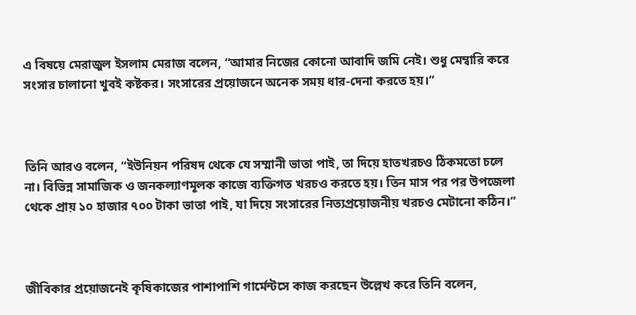এ বিষয়ে মেরাজুল ইসলাম মেরাজ বলেন, “আমার নিজের কোনো আবাদি জমি নেই। শুধু মেম্বারি করে সংসার চালানো খুবই কষ্টকর। সংসারের প্রয়োজনে অনেক সময় ধার-দেনা করতে হয়।”



তিনি আরও বলেন, “ইউনিয়ন পরিষদ থেকে যে সম্মানী ভাতা পাই, তা দিয়ে হাতখরচও ঠিকমতো চলে না। বিভিন্ন সামাজিক ও জনকল্যাণমূলক কাজে ব্যক্তিগত খরচও করতে হয়। তিন মাস পর পর উপজেলা থেকে প্রায় ১০ হাজার ৭০০ টাকা ভাতা পাই, যা দিয়ে সংসারের নিত্যপ্রয়োজনীয় খরচও মেটানো কঠিন।”



জীবিকার প্রয়োজনেই কৃষিকাজের পাশাপাশি গার্মেন্টসে কাজ করছেন উল্লেখ করে তিনি বলেন,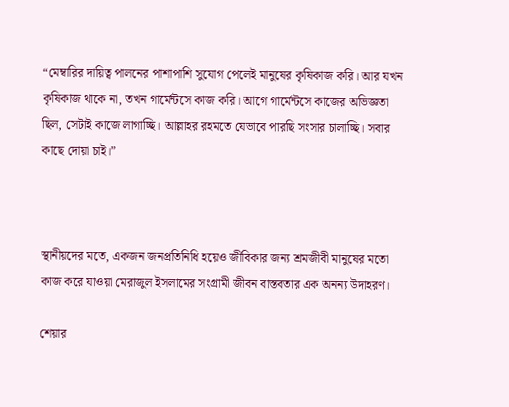“মেম্বারির দায়িত্ব পালনের পাশাপাশি সুযোগ পেলেই মানুষের কৃষিকাজ করি। আর যখন কৃষিকাজ থাকে না, তখন গার্মেন্টসে কাজ করি। আগে গার্মেন্টসে কাজের অভিজ্ঞতা ছিল, সেটাই কাজে লাগাচ্ছি। আল্লাহর রহমতে যেভাবে পারছি সংসার চালাচ্ছি। সবার কাছে দোয়া চাই।”



স্থানীয়দের মতে, একজন জনপ্রতিনিধি হয়েও জীবিকার জন্য শ্রমজীবী মানুষের মতো কাজ করে যাওয়া মেরাজুল ইসলামের সংগ্রামী জীবন বাস্তবতার এক অনন্য উদাহরণ।

শেয়ার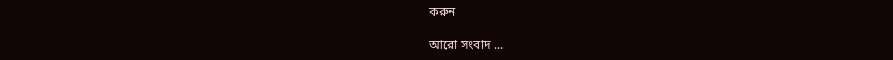করুন

আরো সংবাদ ...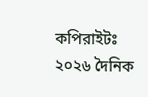কপিরাইটঃ ২০২৬ দৈনিক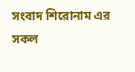সংবাদ শিরোনাম এর সকল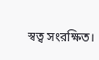স্বত্ব সংরক্ষিত।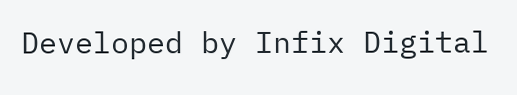Developed by Infix Digital